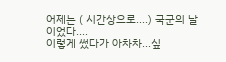어제는 ( 시간상으로....) 국군의 날이었다....
이렇게 썼다가 아차차...싶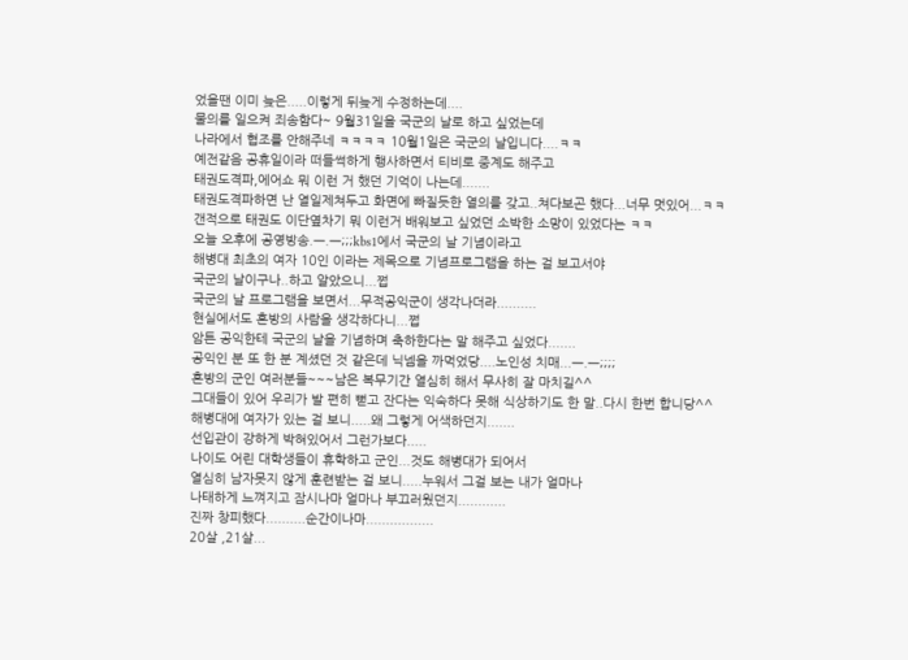었을땐 이미 늦은.....이렇게 뒤늦게 수정하는데....
물의를 일으켜 죄송함다~ 9월31일을 국군의 날로 하고 싶었는데
나라에서 협조를 안해주네 ㅋㅋㅋㅋ 10월1일은 국군의 날입니다....ㅋㅋ
예전같음 공휴일이라 떠들썩하게 행사하면서 티비로 중계도 해주고
태권도격파,에어쇼 뭐 이런 거 했던 기억이 나는데.......
태권도격파하면 난 열일제쳐두고 화면에 빠질듯한 열의를 갖고..쳐다보곤 했다...너무 멋있어...ㅋㅋ
갠적으로 태권도 이단옆차기 뭐 이런거 배워보고 싶었던 소박한 소망이 있었다는 ㅋㅋ
오늘 오후에 공영방송.ㅡ.ㅡ;;;kbs1에서 국군의 날 기념이라고
해병대 최초의 여자 10인 이라는 제목으로 기념프로그램을 하는 걸 보고서야
국군의 날이구나..하고 알았으니...쩝
국군의 날 프로그램을 보면서...무적공익군이 생각나더라..........
현실에서도 혼방의 사람을 생각하다니...쩝
암튼 공익한테 국군의 날을 기념하며 축하한다는 말 해주고 싶었다.......
공익인 분 또 한 분 계셨던 것 같은데 닉넴을 까먹었당....노인성 치매...ㅡ.ㅡ;;;;
혼방의 군인 여러분들~~~남은 복무기간 열심히 해서 무사히 잘 마치길^^
그대들이 있어 우리가 발 편히 뻗고 잔다는 익숙하다 못해 식상하기도 한 말..다시 한번 합니당^^
해병대에 여자가 있는 걸 보니.....왜 그렇게 어색하던지.......
선입관이 강하게 박혀있어서 그런가보다.....
나이도 어린 대학생들이 휴학하고 군인...것도 해병대가 되어서
열심히 남자못지 않게 훈련받는 걸 보니.....누워서 그걸 보는 내가 얼마나
나태하게 느껴지고 잠시나마 얼마나 부끄러웠던지............
진짜 창피했다..........순간이나마.................
20살 ,21살...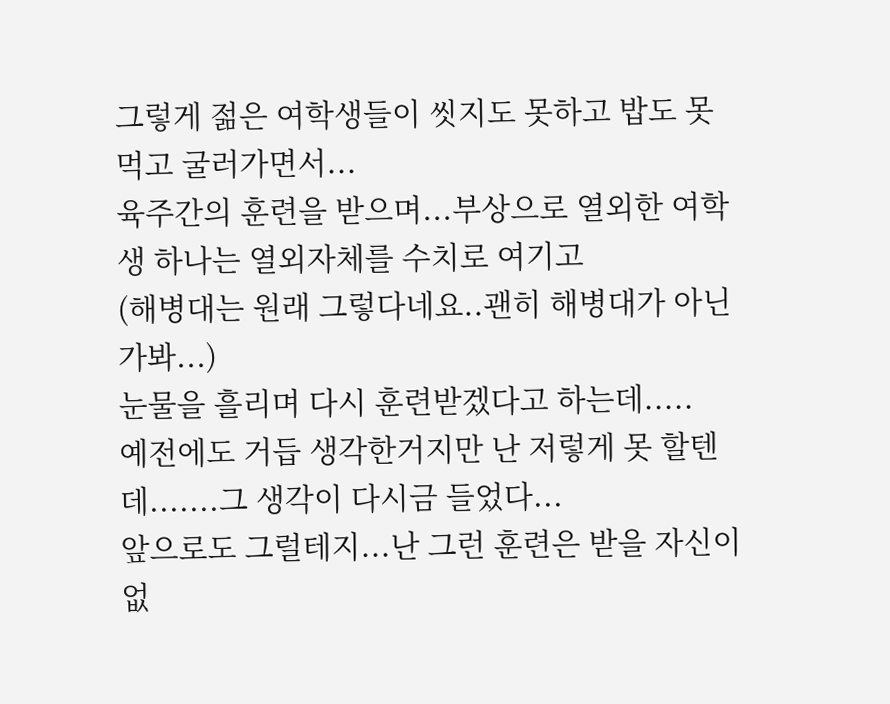그렇게 젊은 여학생들이 씻지도 못하고 밥도 못 먹고 굴러가면서...
육주간의 훈련을 받으며...부상으로 열외한 여학생 하나는 열외자체를 수치로 여기고
(해병대는 원래 그렇다네요..괜히 해병대가 아닌가봐...)
눈물을 흘리며 다시 훈련받겠다고 하는데.....
예전에도 거듭 생각한거지만 난 저렇게 못 할텐데.......그 생각이 다시금 들었다...
앞으로도 그럴테지...난 그런 훈련은 받을 자신이 없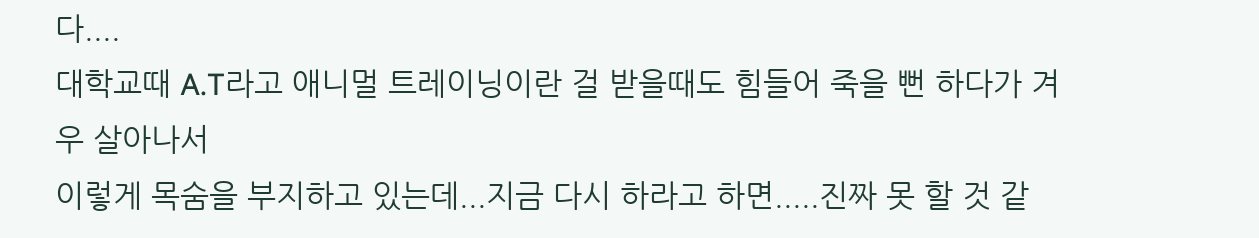다....
대학교때 A.T라고 애니멀 트레이닝이란 걸 받을때도 힘들어 죽을 뻔 하다가 겨우 살아나서
이렇게 목숨을 부지하고 있는데...지금 다시 하라고 하면.....진짜 못 할 것 같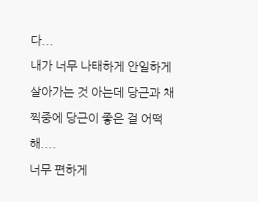다...
내가 너무 나태하게 안일하게 살아가는 것 아는데 당근과 채찍중에 당근이 좋은 걸 어떡해....
너무 편하게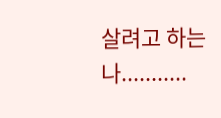살려고 하는 나...........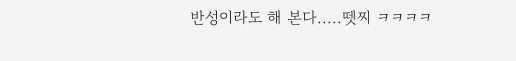반성이라도 해 본다.....뗏찌 ㅋㅋㅋㅋ